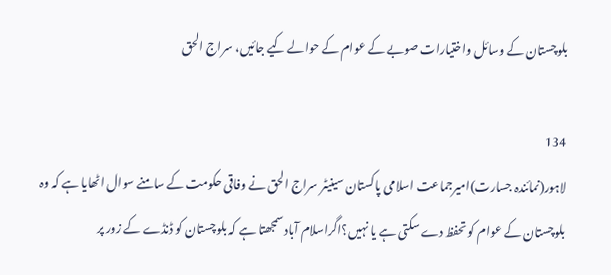بلوچستان کے وسائل واختیارات صوبے کے عوام کے حوالے کیے جائیں، سراج الحق

134
لاہور(نمائندہ جسارت)امیرجماعت اسلامی پاکستان سینیٹر سراج الحق نے وفاقی حکومت کے سامنے سوال اٹھایا ہے کہ وہ بلوچستان کے عوام کو تحفظ دے سکتی ہے یا نہیں؟اگراسلام آبادسمجھتا ہے کہ بلوچستان کو ڈنڈے کے زور پر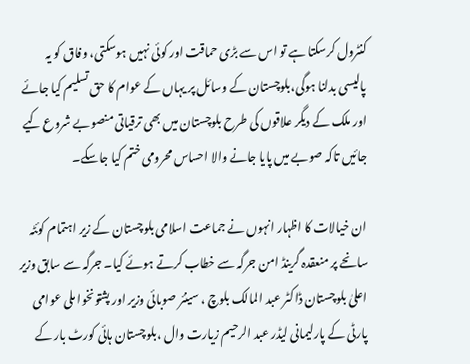کنٹرول کرسکتا ہے تو اس سے بڑی حماقت اور کوئی نہیں ہوسکتی، وفاق کو یہ پالیسی بدلنا ہوگی،بلوچستان کے وسائل پر یہاں کے عوام کا حق تسلیم کیا جائے اور ملک کے دیگر علاقوں کی طرح بلوچستان میں بھی ترقیاتی منصوبے شروع کیے جائیں تاکہ صوبے میں پایا جانے والا احساس محرومی ختم کیا جاسکے۔

ان خیالات کا اظہار انہوں نے جماعت اسلامی بلوچستان کے زیر اہتمام کوئٹہ سانحے پر منعقدہ گرینڈ امن جرگہ سے خطاب کرتے ہوئے کیا۔ جرگہ سے سابق وزیر اعلیٰ بلوچستان ڈاکٹر عبد المالک بلوچ ، سینئر صوبائی وزیر اور پشتونخوا ملی عوامی پارٹی کے پارلیمانی لیڈر عبد الرحیم زیارت وال ،بلوچستان ہائی کورٹ بار کے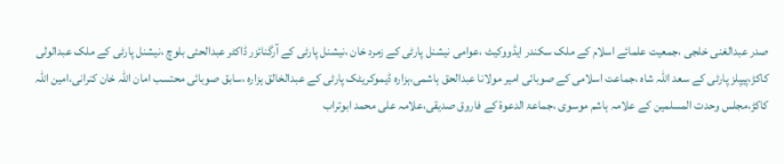صدر عبدالغنی خلجی ،جمعیت علمائے اسلام کے ملک سکندر ایڈووکیٹ ،عوامی نیشنل پارٹی کے زمرد خان ،نیشنل پارٹی کے آرگنائزر ڈاکٹر عبدالحئی بلوچ ،نیشنل پارٹی کے ملک عبدالولی کاکڑ،پیپلز پارٹی کے سعد اللہ شاہ ،جماعت اسلامی کے صوبائی امیر مولانا عبدالحق ہاشمی،ہزارہ ڈیموکریٹک پارٹی کے عبدالخالق ہزارہ ،سابق صوبائی محتسب امان اللہ خان کنرانی،امین اللہ کاکڑ،مجلس وحدت المسلمین کے علامہ ہاشم موسوی ،جماعۃ الدعوۃ کے فاروق صدیقی،علامہ علی محمد ابوتراب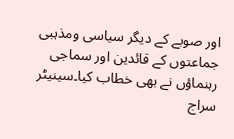اور صوبے کے دیگر سیاسی ومذہبی جماعتوں کے قائدین اور سماجی رہنماؤں نے بھی خطاب کیا۔سینیٹر سراج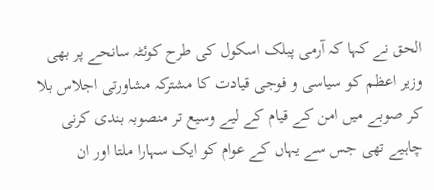الحق نے کہا کہ آرمی پبلک اسکول کی طرح کوئٹہ سانحے پر بھی وزیر اعظم کو سیاسی و فوجی قیادت کا مشترکہ مشاورتی اجلاس بلا کر صوبے میں امن کے قیام کے لیے وسیع تر منصوبہ بندی کرنی چاہیے تھی جس سے یہاں کے عوام کو ایک سہارا ملتا اور ان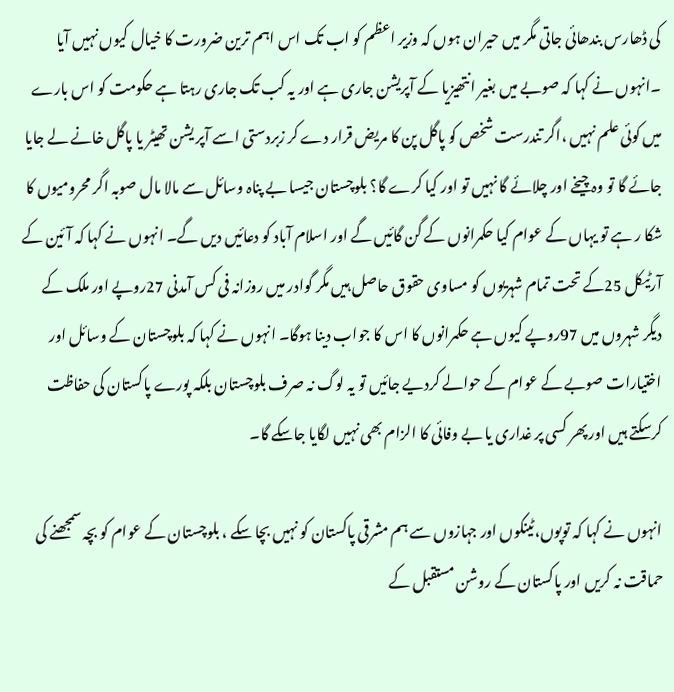کی ڈھارس بندھائی جاتی مگر میں حیران ہوں کہ وزیر اعظم کو اب تک اس اہم ترین ضرورت کا خیال کیوں نہیں آیا ۔انہوں نے کہا کہ صوبے میں بغیر انتھیزیا کے آپریشن جاری ہے اور یہ کب تک جاری رہتا ہے حکومت کو اس بارے میں کوئی علم نہیں ،اگر تندرست شخص کو پاگل پن کا مریض قرار دے کر زبردستی اسے آپر یشن تھیٹر یا پاگل خانے لے جایا جائے گا تو وہ چیخے اور چلائے گا نہیں تو اور کیا کرے گا؟ بلوچستان جیسا بے پناہ وسائل سے مالا مال صوبہ اگر محرومیوں کا شکا ر ہے تو یہاں کے عوام کیا حکمرانوں کے گن گائیں گے اور اسلام آباد کو دعائیں دیں گے۔ انہوں نے کہا کہ آئین کے آرٹیکل 25کے تحت تمام شہریوں کو مساوی حقوق حاصل ہیں مگر گوادر میں روزانہ فی کس آمدنی 27روپے اور ملک کے دیگر شہروں میں 97روپے کیوں ہے حکمرانوں کا اس کا جواب دینا ہوگا۔ انہوں نے کہا کہ بلوچستان کے وسائل اور اختیارات صوبے کے عوام کے حوالے کردیے جائیں تو یہ لوگ نہ صرف بلوچستان بلکہ پورے پاکستان کی حفاظت کرسکتے ہیں اور پھر کسی پر غداری یا بے وفائی کا الزام بھی نہیں لگایا جاسکے گا۔

انہوں نے کہا کہ توپوں،ٹینکوں اور جہازوں سے ہم مشرقی پاکستان کو نہیں بچا سکے ، بلوچستان کے عوام کو بچہ سمجھنے کی حماقت نہ کریں اور پاکستان کے روشن مستقبل کے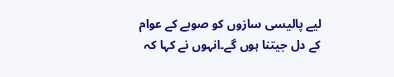لیے پالیسی سازوں کو صوبے کے عوام کے دل جیتنا ہوں گے۔انہوں نے کہا کہ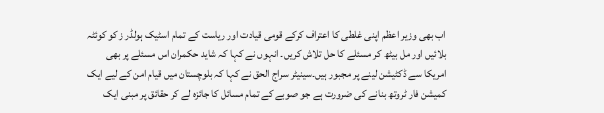اب بھی وزیر اعظم اپنی غلطی کا اعتراف کرکے قومی قیادت اور ریاست کے تمام اسٹیک ہولڈر ز کو کوئٹہ بلائیں اور مل بیٹھ کر مسئلے کا حل تلاش کریں۔ انہوں نے کہا کہ شاید حکمران اس مسئلے پر بھی امریکا سے ڈکٹیشن لینے پر مجبور ہیں۔سینیٹر سراج الحق نے کہا کہ بلوچستان میں قیام امن کے لیے ایک کمیشن فار ٹروتھ بنانے کی ضرورت ہے جو صوبے کے تمام مسائل کا جائزہ لے کر حقائق پر مبنی ایک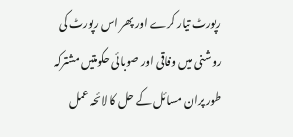رپورٹ تیار کرے اور پھر اس رپورٹ کی روشنی میں وفاقی اور صوبائی حکومتیں مشترکہ طور پران مسائل کے حل کا لائحہ عمل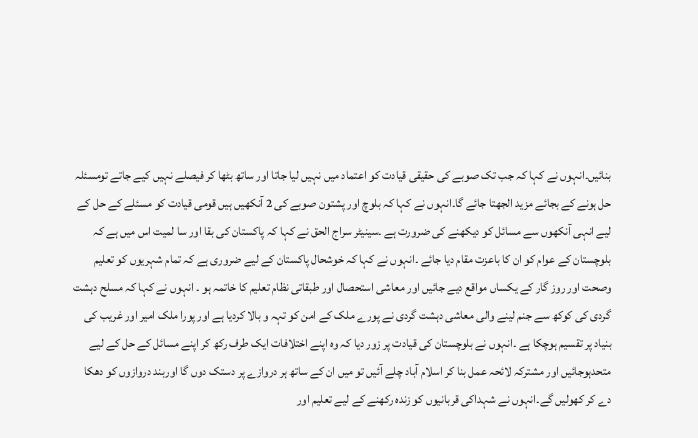بنائیں۔انہوں نے کہا کہ جب تک صوبے کی حقیقی قیادت کو اعتماد میں نہیں لیا جاتا اور ساتھ بٹھا کر فیصلے نہیں کیے جاتے تومسئلہ حل ہونے کے بجائے مزید الجھتا جائے گا۔انہوں نے کہا کہ بلوچ اور پشتون صوبے کی 2 آنکھیں ہیں قومی قیادت کو مسئلے کے حل کے لیے انہی آنکھوں سے مسائل کو دیکھنے کی ضرورت ہے ۔سینیٹر سراج الحق نے کہا کہ پاکستان کی بقا اور سا لمیت اس میں ہے کہ بلوچستان کے عوام کو ان کا باعزت مقام دیا جائے ۔انہوں نے کہا کہ خوشحال پاکستان کے لیے ضروری ہے کہ تمام شہریوں کو تعلیم وصحت اور روز گار کے یکساں مواقع دیے جائیں اور معاشی استحصال اور طبقاتی نظام تعلیم کا خاتمہ ہو ۔ انہوں نے کہا کہ مسلح دہشت گردی کی کوکھ سے جنم لینے والی معاشی دہشت گردی نے پورے ملک کے امن کو تہہ و بالا کردیا ہے اور پورا ملک امیر اور غریب کی بنیاد پر تقسیم ہوچکا ہے ۔انہوں نے بلوچستان کی قیادت پر زور دیا کہ وہ اپنے اختلافات ایک طرف رکھ کر اپنے مسائل کے حل کے لیے متحدہوجائیں اور مشترکہ لائحہ عمل بنا کر اسلام آباد چلے آئیں تو میں ان کے ساتھ ہر دروازے پر دستک دوں گا اوربند دروازوں کو دھکا دے کر کھولیں گے۔انہوں نے شہداکی قربانیوں کو زندہ رکھنے کے لیے تعلیم اور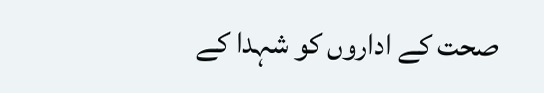صحت کے اداروں کو شہدا کے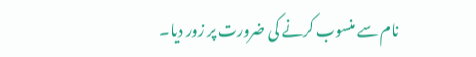نام سے منسوب کرنے کی ضرورت پر زور دیا۔